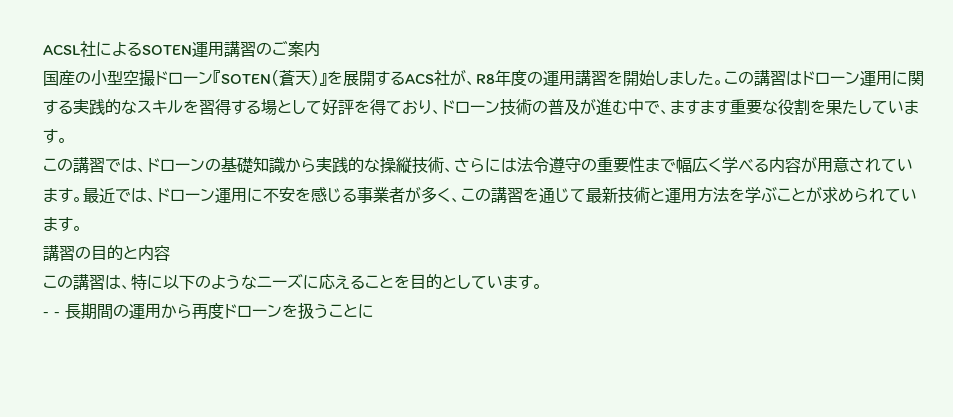ACSL社によるSOTEN運用講習のご案内
国産の小型空撮ドローン『SOTEN(蒼天)』を展開するACS社が、R8年度の運用講習を開始しました。この講習はドローン運用に関する実践的なスキルを習得する場として好評を得ており、ドローン技術の普及が進む中で、ますます重要な役割を果たしています。
この講習では、ドローンの基礎知識から実践的な操縦技術、さらには法令遵守の重要性まで幅広く学べる内容が用意されています。最近では、ドローン運用に不安を感じる事業者が多く、この講習を通じて最新技術と運用方法を学ぶことが求められています。
講習の目的と内容
この講習は、特に以下のようなニーズに応えることを目的としています。
- - 長期間の運用から再度ドローンを扱うことに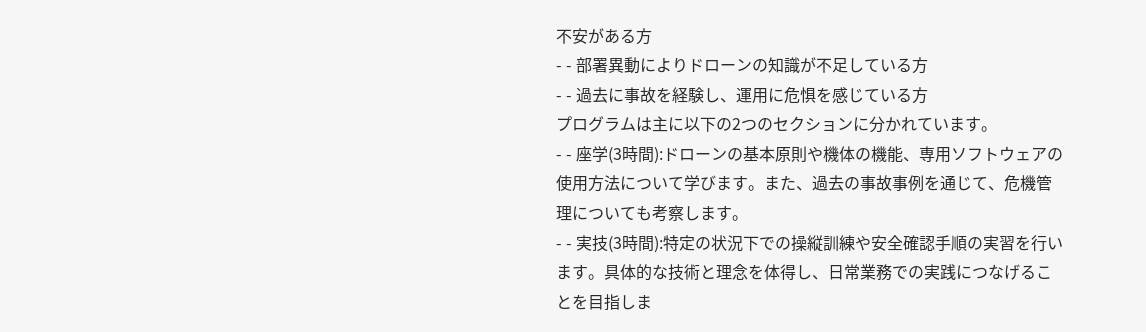不安がある方
- - 部署異動によりドローンの知識が不足している方
- - 過去に事故を経験し、運用に危惧を感じている方
プログラムは主に以下の2つのセクションに分かれています。
- - 座学(3時間):ドローンの基本原則や機体の機能、専用ソフトウェアの使用方法について学びます。また、過去の事故事例を通じて、危機管理についても考察します。
- - 実技(3時間):特定の状況下での操縦訓練や安全確認手順の実習を行います。具体的な技術と理念を体得し、日常業務での実践につなげることを目指しま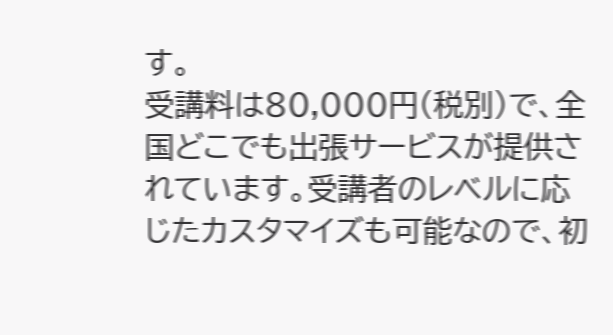す。
受講料は80,000円(税別)で、全国どこでも出張サービスが提供されています。受講者のレベルに応じたカスタマイズも可能なので、初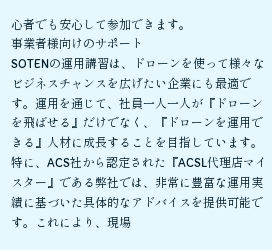心者でも安心して参加できます。
事業者様向けのサポート
SOTENの運用講習は、ドローンを使って様々なビジネスチャンスを広げたい企業にも最適です。運用を通じて、社員一人一人が『ドローンを飛ばせる』だけでなく、『ドローンを運用できる』人材に成長することを目指しています。
特に、ACS社から認定された『ACSL代理店マイスター』である弊社では、非常に豊富な運用実績に基づいた具体的なアドバイスを提供可能です。これにより、現場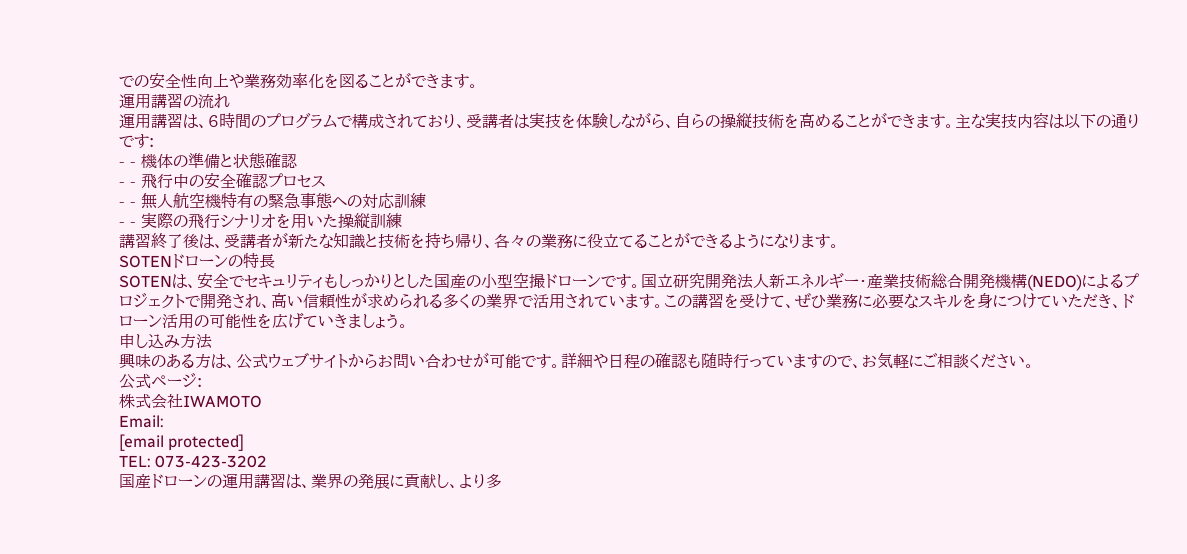での安全性向上や業務効率化を図ることができます。
運用講習の流れ
運用講習は、6時間のプログラムで構成されており、受講者は実技を体験しながら、自らの操縦技術を高めることができます。主な実技内容は以下の通りです:
- - 機体の準備と状態確認
- - 飛行中の安全確認プロセス
- - 無人航空機特有の緊急事態への対応訓練
- - 実際の飛行シナリオを用いた操縦訓練
講習終了後は、受講者が新たな知識と技術を持ち帰り、各々の業務に役立てることができるようになります。
SOTENドローンの特長
SOTENは、安全でセキュリティもしっかりとした国産の小型空撮ドローンです。国立研究開発法人新エネルギー・産業技術総合開発機構(NEDO)によるプロジェクトで開発され、高い信頼性が求められる多くの業界で活用されています。この講習を受けて、ぜひ業務に必要なスキルを身につけていただき、ドローン活用の可能性を広げていきましょう。
申し込み方法
興味のある方は、公式ウェブサイトからお問い合わせが可能です。詳細や日程の確認も随時行っていますので、お気軽にご相談ください。
公式ページ:
株式会社IWAMOTO
Email:
[email protected]
TEL: 073-423-3202
国産ドローンの運用講習は、業界の発展に貢献し、より多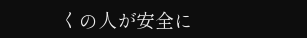くの人が安全に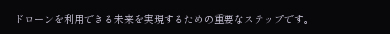ドローンを利用できる未来を実現するための重要なステップです。